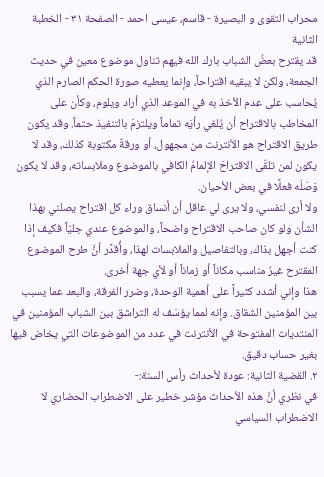محراب التقوى و البصيرة - قاسم، عيسى احمد - الصفحة ٣١ - الخطبة الثانية
قد يقترح بعضُ الشباب بارك الله فيهم تناول موضوع معين في حديث الجمعة، ولكن لا يبقيه اقتراحاً، وإنما يعطيه صورة الحكم الصارم الذي يُحاسب على عدم الأخذ به في الموعد الذي أراد ويلوم، وكأن على المخاطب بالاقتراح أن يُلغي رأيَه تماماً ويلتزمَ بالتنفيذ حتماً. وقد يكون طريق الاقتراح هو الأنترنت من مجهول، أو ورقةٌ مكتوبة كذلك، وقد لا يكون لمن تلقّى الاقتراحَ الإلمامُ الكافي بالموضوع وملابساته، وقد لا يكون وَصَلَه فعلًا في بعض الأحيان.
ولا أرى لنفسي، ولا يرى لي عاقل أن أنساق وراء كل اقتراح يصلني بهذا الشأن ولو كان صاحب الاقتراح واضحاً، والموضوع عندي جليّاً فكيف إذا كنت أجهل بذاك، وبالتفاصيل والملابسات لهذا، وأُقدِّر أنَّ طرح الموضوع المقترح غيرُ مناسب مكاناً أو زماناً أو لأي جهة أخرى.
هذا وإني أشدد كثيراً على أهمية الوحدة، وضرر الفرقة، والبعد عما يسبب بين المؤمنين الشقاق. وإنه لمما يؤسَف له التراشق بين الشباب المؤمنين في المنتديات المفتوحة في الأنترنت في عدد من الموضوعات التي يخاض فيها بغير حساب دقيق.
٢. القضية الثانية: عودة لأحداث رأس السنة:-
في نظري أنَّ هذه الأحداث مؤشر خطير على الاضطراب الحضاري لا الاضطراب السياسي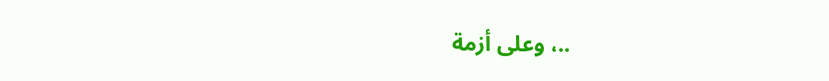..، وعلى أزمة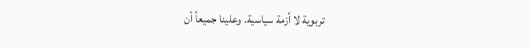تربوية لا أزمة سياسية. وعلينا جميعاً أن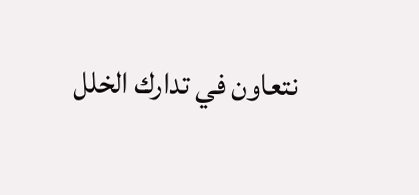نتعاون في تدارك الخلل